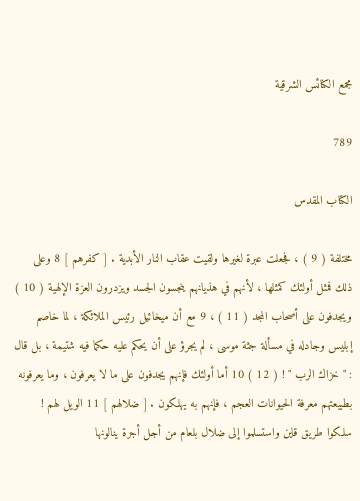مجمع الكنائس الشرقية

789

الكتاب المقدس

مختلفة ( 9 ) ، فجعلت عبرة لغيرها ولقيت عقاب النار الأبدية . [ كفرهم ] 8 وعلى ذلك فمثل أولئك كمثلها ، لأنهم في هذيانهم ينجسون الجسد ويزدرون العزة الإلهية ( 10 ) ويجدفون على أصحاب المجد ( 11 ) ، 9 مع أن ميخائيل رئيس الملائكة ، لما خاصم إبليس وجادله في مسألة جثة موسى ، لم يجرؤ على أن يحكم عليه حكما فيه شتيمة ، بل قال : " خزاك الرب " ! ( 12 ) 10 أما أولئك فإنهم يجدفون على ما لا يعرفون ، وما يعرفونه بطبيعتهم معرفة الحيوانات العجم ، فإنهم به يهلكون . [ ضلالهم ] 11 الويل لهم ! سلكوا طريق قاين واستسلموا إلى ضلال بلعام من أجل أجرة ينالونها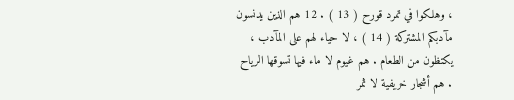، وهلكوا في تمرد قورح ( 13 ) . 12 هم الذين يدنسون مآدبكم المشتركة ( 14 ) ، لا حياء لهم على المآدب ، يكتظون من الطعام . هم غيوم لا ماء فيها تسوقها الرياح . هم أشجار خريفية لا ثمر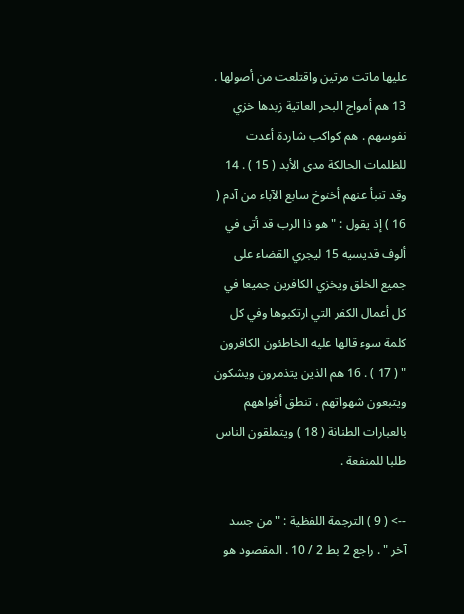عليها ماتت مرتين واقتلعت من أصولها . 13 هم أمواج البحر العاتية زبدها خزي نفوسهم . هم كواكب شاردة أعدت للظلمات الحالكة مدى الأبد ( 15 ) . 14 وقد تنبأ عنهم أخنوخ سابع الآباء من آدم ( 16 ) إذ يقول : " هو ذا الرب قد أتى في ألوف قديسيه 15 ليجري القضاء على جميع الخلق ويخزي الكافرين جميعا في كل أعمال الكفر التي ارتكبوها وفي كل كلمة سوء قالها عليه الخاطئون الكافرون " ( 17 ) . 16 هم الذين يتذمرون ويشكون ويتبعون شهواتهم ، تنطق أفواههم بالعبارات الطنانة ( 18 ) ويتملقون الناس طلبا للمنفعة .

--> ( 9 ) الترجمة اللفظية : " من جسد آخر " . راجع 2 بط 2 / 10 . المقصود هو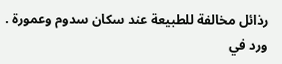رذائل مخالفة للطبيعة عند سكان سدوم وعمورة . ورد في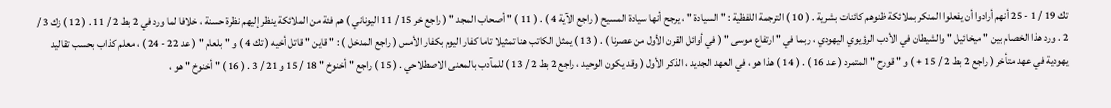تك 19 / 1 - 25 أنهم أرادوا أن يفعلوا المنكر بملائكة ظنوهم كائنات بشرية . ( 10 ) الترجمة اللفظية : " السيادة " ، يرجح أنها سيادة المسيح ( راجع الآية 4 ) . ( 11 ) " أصحاب المجد " ( راجع خر 15 / 11 اليوناني ) هم فئة من الملائكة ينظر إليهم نظرة حسنة ، خلافا لما ورد في 2 بط 2 / 11 . ( 12 ) زك 3 / 2 . ورد هذا الخصام بين " ميخائيل " والشيطان في الأدب الرؤيوي اليهودي ، ربما في " ارتفاع موسى " ( في أوائل القرن الأول من عصرنا ) . ( 13 ) يمثل الكاتب هنا تمثيلا تاما كفار اليوم بكفار الأمس ( راجع المدخل ) : " قاين " قاتل أخيه ( تك 4 ) و " بلعام " ( عد 22 - 24 ) ، معلم كذاب بحسب تقاليد يهودية في عهد متأخر ( راجع 2 بط 2 / 15 + ) و " قورح " المتمرد ( عد 16 ) . ( 14 ) هذا هو ، في العهد الجديد ، الذكر الأول ( وقد يكون الوحيد ، راجع 2 بط 2 / 13 ) للمآدب بالمعنى الاصطلاحي . ( 15 ) راجع " أخنوخ " 18 / 15 و 21 / 3 . ( 16 ) " أخنوخ " هو ،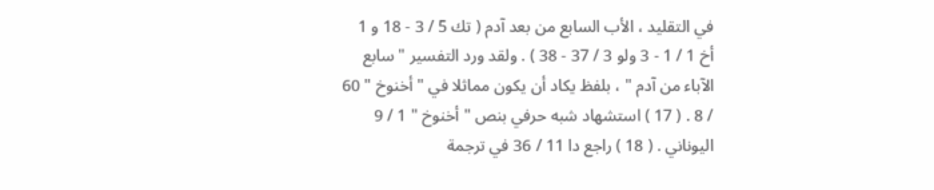في التقليد ، الأب السابع من بعد آدم ( تك 5 / 3 - 18 و 1 أخ 1 / 1 - 3 ولو 3 / 37 - 38 ) . ولقد ورد التفسير " سابع الآباء من آدم " ، بلفظ يكاد أن يكون مماثلا في " أخنوخ " 60 / 8 . ( 17 ) استشهاد شبه حرفي بنص " أخنوخ " 1 / 9 اليوناني . ( 18 ) راجع دا 11 / 36 في ترجمة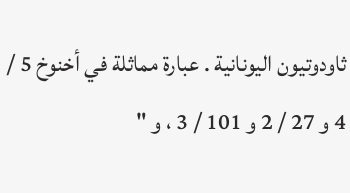ثاودوتيون اليونانية . عبارة مماثلة في أخنوخ 5 / 4 و 27 / 2 و 101 / 3 ، و "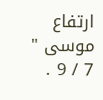ارتفاع موسى " 7 / 9 .